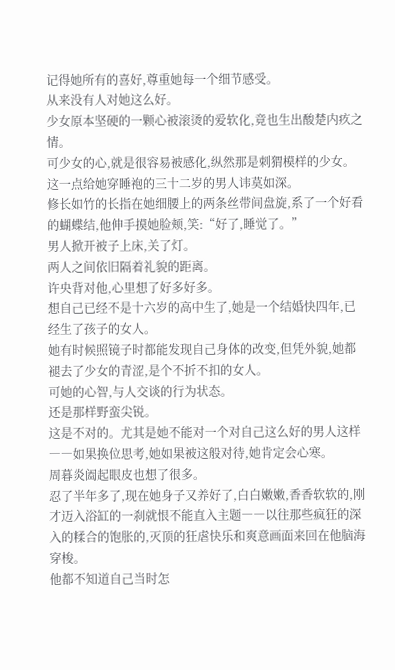记得她所有的喜好,尊重她每一个细节感受。
从来没有人对她这么好。
少女原本坚硬的一颗心被滚烫的爱软化,竟也生出酸楚内疚之情。
可少女的心,就是很容易被感化,纵然那是刺猬模样的少女。这一点给她穿睡袍的三十二岁的男人讳莫如深。
修长如竹的长指在她细腰上的两条丝带间盘旋,系了一个好看的蝴蝶结,他伸手摸她脸颊,笑:“好了,睡觉了。”
男人掀开被子上床,关了灯。
两人之间依旧隔着礼貌的距离。
许央背对他,心里想了好多好多。
想自己已经不是十六岁的高中生了,她是一个结婚快四年,已经生了孩子的女人。
她有时候照镜子时都能发现自己身体的改变,但凭外貌,她都褪去了少女的青涩,是个不折不扣的女人。
可她的心智,与人交谈的行为状态。
还是那样野蛮尖锐。
这是不对的。尤其是她不能对一个对自己这么好的男人这样――如果换位思考,她如果被这般对待,她肯定会心寒。
周暮炎阖起眼皮也想了很多。
忍了半年多了,现在她身子又养好了,白白嫩嫩,香香软软的,刚才迈入浴缸的一刹就恨不能直入主题――以往那些疯狂的深入的糅合的饱胀的,灭顶的狂虐快乐和爽意画面来回在他脑海穿梭。
他都不知道自己当时怎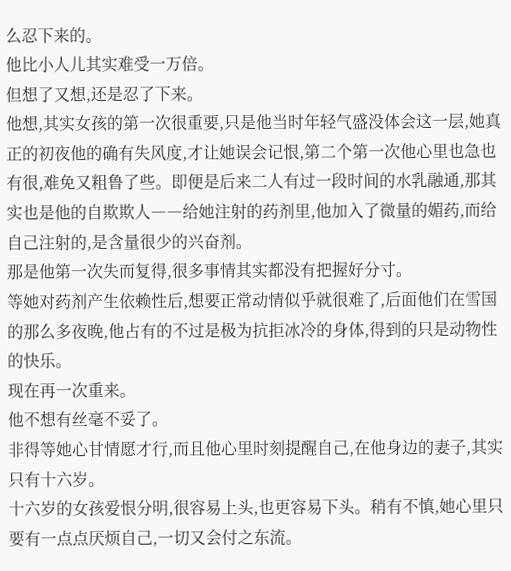么忍下来的。
他比小人儿其实难受一万倍。
但想了又想,还是忍了下来。
他想,其实女孩的第一次很重要,只是他当时年轻气盛没体会这一层,她真正的初夜他的确有失风度,才让她误会记恨,第二个第一次他心里也急也有很,难免又粗鲁了些。即便是后来二人有过一段时间的水乳融通,那其实也是他的自欺欺人――给她注射的药剂里,他加入了微量的媚药,而给自己注射的,是含量很少的兴奋剂。
那是他第一次失而复得,很多事情其实都没有把握好分寸。
等她对药剂产生依赖性后,想要正常动情似乎就很难了,后面他们在雪国的那么多夜晚,他占有的不过是极为抗拒冰冷的身体,得到的只是动物性的快乐。
现在再一次重来。
他不想有丝毫不妥了。
非得等她心甘情愿才行,而且他心里时刻提醒自己,在他身边的妻子,其实只有十六岁。
十六岁的女孩爱恨分明,很容易上头,也更容易下头。稍有不慎,她心里只要有一点点厌烦自己,一切又会付之东流。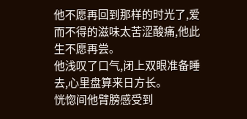他不愿再回到那样的时光了,爱而不得的滋味太苦涩酸痛,他此生不愿再尝。
他浅叹了口气,闭上双眼准备睡去,心里盘算来日方长。
恍惚间他臂膀感受到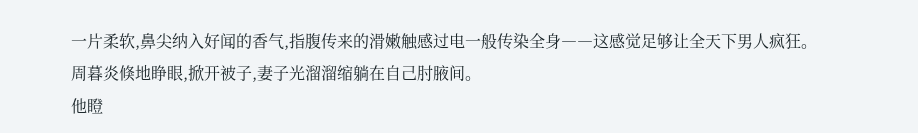一片柔软,鼻尖纳入好闻的香气,指腹传来的滑嫩触感过电一般传染全身――这感觉足够让全天下男人疯狂。
周暮炎倏地睁眼,掀开被子,妻子光溜溜缩躺在自己肘腋间。
他瞪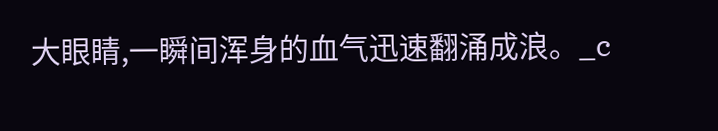大眼睛,一瞬间浑身的血气迅速翻涌成浪。_c